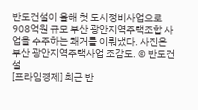반도건설이 올해 첫 도시정비사업으로 908억원 규모 부산 광안지역주택조합 사업을 수주하는 쾌거를 이뤄냈다. 사진은 부산 광안지역주택사업 조감도. © 반도건설
[프라임경제] 최근 반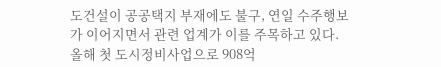도건설이 공공택지 부재에도 불구, 연일 수주행보가 이어지면서 관련 업계가 이를 주목하고 있다. 올해 첫 도시정비사업으로 908억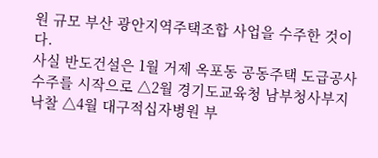원 규모 부산 광안지역주택조합 사업을 수주한 것이다.
사실 반도건설은 1월 거제 옥포동 공동주택 도급공사 수주를 시작으로 △2월 경기도교육청 남부청사부지 낙찰 △4월 대구적십자병원 부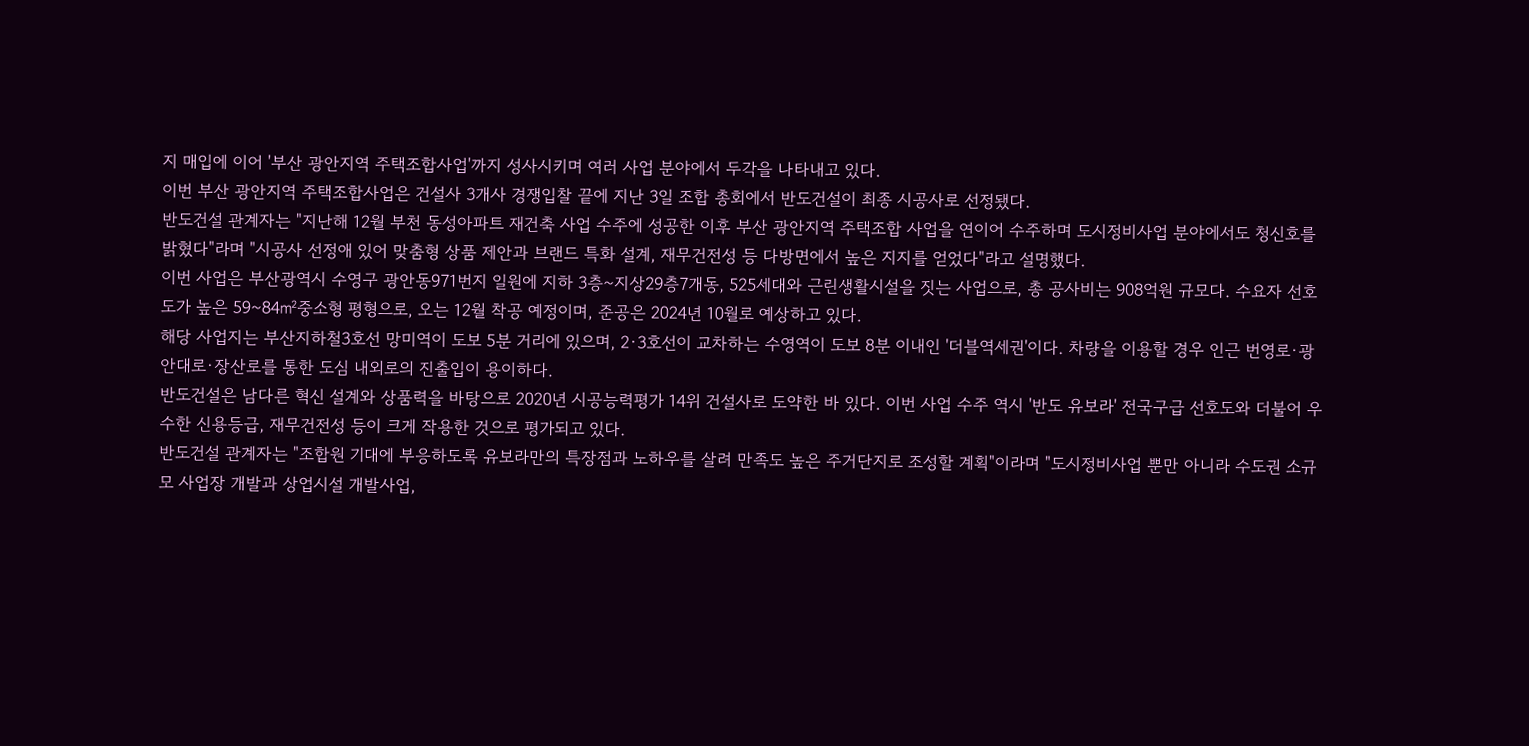지 매입에 이어 '부산 광안지역 주택조합사업'까지 성사시키며 여러 사업 분야에서 두각을 나타내고 있다.
이번 부산 광안지역 주택조합사업은 건설사 3개사 경쟁입찰 끝에 지난 3일 조합 총회에서 반도건설이 최종 시공사로 선정됐다.
반도건설 관계자는 "지난해 12월 부천 동성아파트 재건축 사업 수주에 성공한 이후 부산 광안지역 주택조합 사업을 연이어 수주하며 도시정비사업 분야에서도 청신호를 밝혔다"라며 "시공사 선정애 있어 맞춤형 상품 제안과 브랜드 특화 설계, 재무건전성 등 다방면에서 높은 지지를 얻었다"라고 설명했다.
이번 사업은 부산광역시 수영구 광안동971번지 일원에 지하 3층~지상29층7개동, 525세대와 근린생활시설을 짓는 사업으로, 총 공사비는 908억원 규모다. 수요자 선호도가 높은 59~84㎡중소형 평형으로, 오는 12월 착공 예정이며, 준공은 2024년 10월로 예상하고 있다.
해당 사업지는 부산지하철3호선 망미역이 도보 5분 거리에 있으며, 2·3호선이 교차하는 수영역이 도보 8분 이내인 '더블역세권'이다. 차량을 이용할 경우 인근 번영로·광안대로·장산로를 통한 도심 내외로의 진출입이 용이하다.
반도건설은 남다른 혁신 설계와 상품력을 바탕으로 2020년 시공능력평가 14위 건설사로 도약한 바 있다. 이번 사업 수주 역시 '반도 유보라' 전국구급 선호도와 더불어 우수한 신용등급, 재무건전성 등이 크게 작용한 것으로 평가되고 있다.
반도건설 관계자는 "조합원 기대에 부응하도록 유보라만의 특장점과 노하우를 살려 만족도 높은 주거단지로 조성할 계획"이라며 "도시정비사업 뿐만 아니라 수도권 소규모 사업장 개발과 상업시설 개발사업,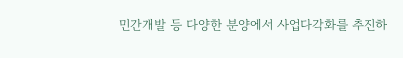민간개발 등 다양한 분양에서 사업다각화를 추진하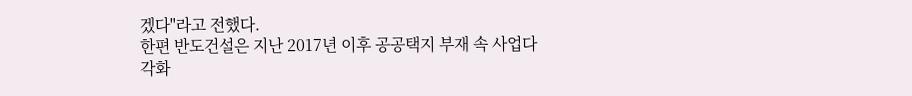겠다"라고 전했다.
한편 반도건설은 지난 2017년 이후 공공택지 부재 속 사업다각화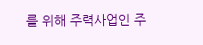를 위해 주력사업인 주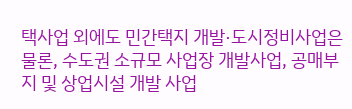택사업 외에도 민간택지 개발·도시정비사업은 물론, 수도권 소규모 사업장 개발사업, 공매부지 및 상업시설 개발 사업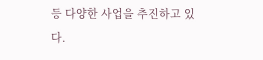등 다양한 사업을 추진하고 있다.